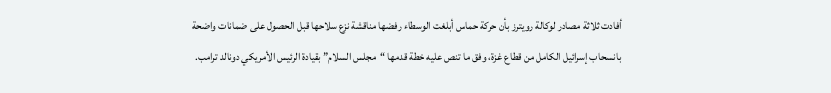أفادت ثلاثة مصادر لوكالة رويترز بأن حركة حماس أبلغت الوسطاء رفضها مناقشة نزع سلاحها قبل الحصول على ضمانات واضحة بانسحاب إسرائيل الكامل من قطاع غزة، وفق ما تنص عليه خطة قدمها “مجلس السلام” بقيادة الرئيس الأمريكي دونالد ترامب.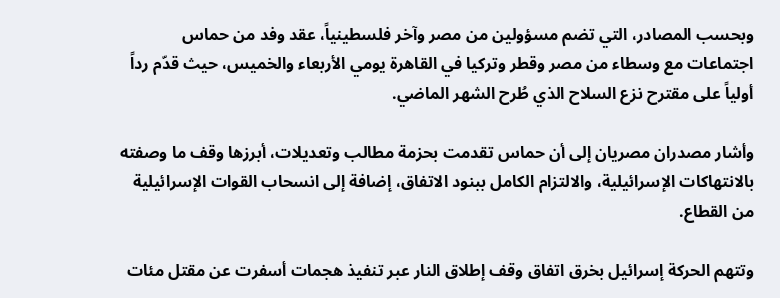وبحسب المصادر، التي تضم مسؤولين من مصر وآخر فلسطينياً، عقد وفد من حماس اجتماعات مع وسطاء من مصر وقطر وتركيا في القاهرة يومي الأربعاء والخميس، حيث قدّم رداً أولياً على مقترح نزع السلاح الذي طُرح الشهر الماضي.

وأشار مصدران مصريان إلى أن حماس تقدمت بحزمة مطالب وتعديلات، أبرزها وقف ما وصفته بالانتهاكات الإسرائيلية، والالتزام الكامل ببنود الاتفاق، إضافة إلى انسحاب القوات الإسرائيلية من القطاع.

وتتهم الحركة إسرائيل بخرق اتفاق وقف إطلاق النار عبر تنفيذ هجمات أسفرت عن مقتل مئات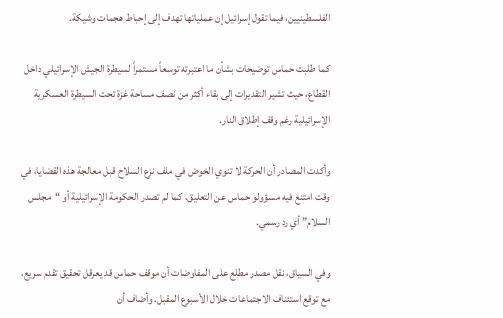الفلسطينيين، فيما تقول إسرائيل إن عملياتها تهدف إلى إحباط هجمات وشيكة.

كما طلبت حماس توضيحات بشأن ما اعتبرته توسعاً مستمراً لسيطرة الجيش الإسرائيلي داخل القطاع، حيث تشير التقديرات إلى بقاء أكثر من نصف مساحة غزة تحت السيطرة العسكرية الإسرائيلية رغم وقف إطلاق النار.

وأكدت المصادر أن الحركة لا تنوي الخوض في ملف نزع السلاح قبل معالجة هذه القضايا، في وقت امتنع فيه مسؤولو حماس عن التعليق، كما لم تصدر الحكومة الإسرائيلية أو “مجلس السلام” أي رد رسمي.

وفي السياق، نقل مصدر مطلع على المفاوضات أن موقف حماس قد يعرقل تحقيق تقدم سريع، مع توقع استئناف الاجتماعات خلال الأسبوع المقبل. وأضاف أن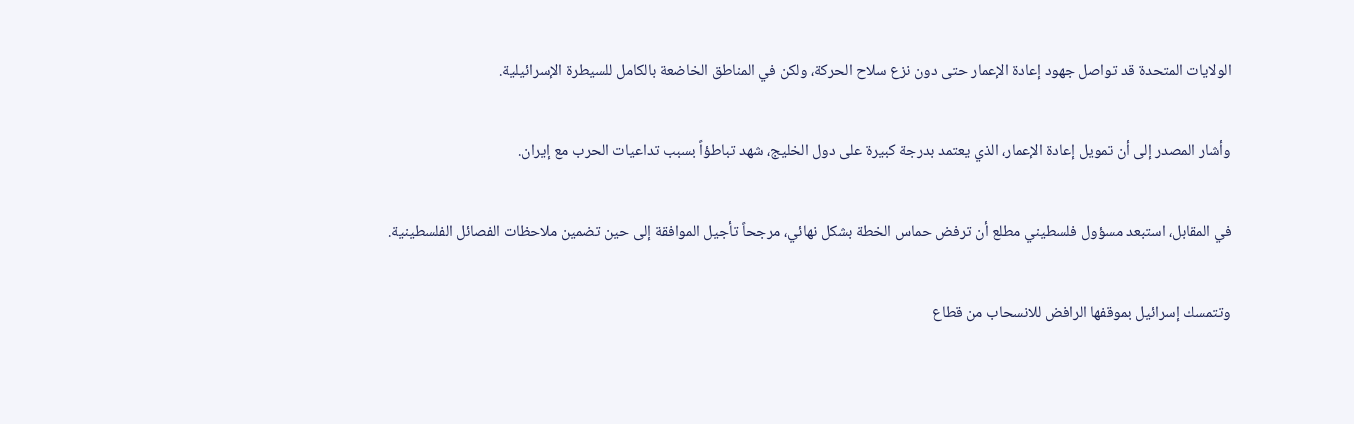الولايات المتحدة قد تواصل جهود إعادة الإعمار حتى دون نزع سلاح الحركة، ولكن في المناطق الخاضعة بالكامل للسيطرة الإسرائيلية.

وأشار المصدر إلى أن تمويل إعادة الإعمار، الذي يعتمد بدرجة كبيرة على دول الخليج، شهد تباطؤاً بسبب تداعيات الحرب مع إيران.

في المقابل، استبعد مسؤول فلسطيني مطلع أن ترفض حماس الخطة بشكل نهائي، مرجحاً تأجيل الموافقة إلى حين تضمين ملاحظات الفصائل الفلسطينية.

وتتمسك إسرائيل بموقفها الرافض للانسحاب من قطاع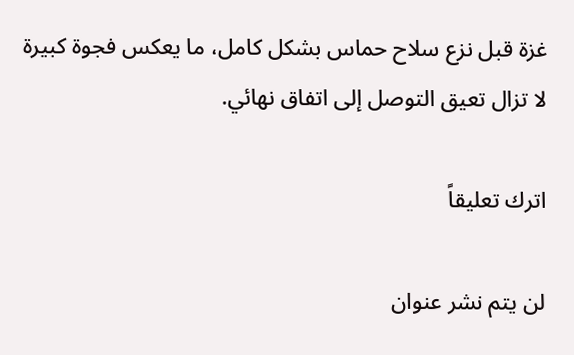غزة قبل نزع سلاح حماس بشكل كامل، ما يعكس فجوة كبيرة لا تزال تعيق التوصل إلى اتفاق نهائي.

اترك تعليقاً

لن يتم نشر عنوان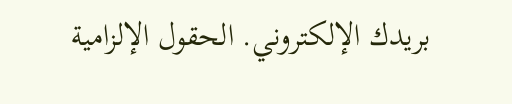بريدك الإلكتروني. الحقول الإلزامية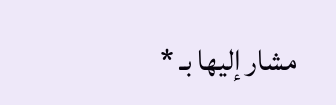مشار إليها بـ *